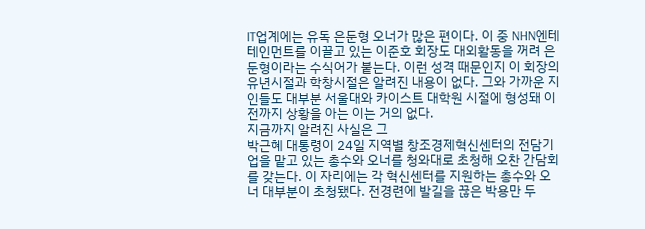IT업계에는 유독 은둔형 오너가 많은 편이다. 이 중 NHN엔테테인먼트를 이끌고 있는 이준호 회장도 대외활동을 꺼려 은둔형이라는 수식어가 붙는다. 이런 성격 때문인지 이 회장의 유년시절과 학창시절은 알려진 내용이 없다. 그와 가까운 지인들도 대부분 서울대와 카이스트 대학원 시절에 형성돼 이전까지 상황을 아는 이는 거의 없다.
지금까지 알려진 사실은 그
박근혜 대통령이 24일 지역별 창조경제혁신센터의 전담기업을 맡고 있는 총수와 오너를 청와대로 초청해 오찬 간담회를 갖는다. 이 자리에는 각 혁신센터를 지원하는 총수와 오너 대부분이 초청됐다. 전경련에 발길을 끊은 박용만 두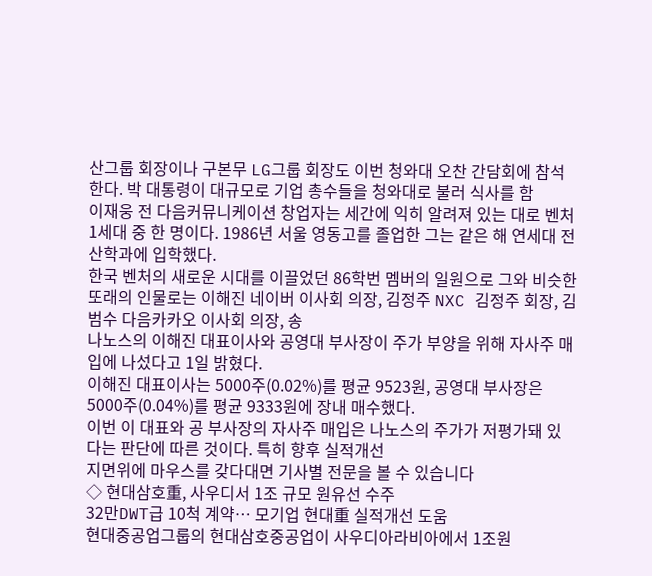산그룹 회장이나 구본무 LG그룹 회장도 이번 청와대 오찬 간담회에 참석한다. 박 대통령이 대규모로 기업 총수들을 청와대로 불러 식사를 함
이재웅 전 다음커뮤니케이션 창업자는 세간에 익히 알려져 있는 대로 벤처 1세대 중 한 명이다. 1986년 서울 영동고를 졸업한 그는 같은 해 연세대 전산학과에 입학했다.
한국 벤처의 새로운 시대를 이끌었던 86학번 멤버의 일원으로 그와 비슷한 또래의 인물로는 이해진 네이버 이사회 의장, 김정주 NXC 김정주 회장, 김범수 다음카카오 이사회 의장, 송
나노스의 이해진 대표이사와 공영대 부사장이 주가 부양을 위해 자사주 매입에 나섰다고 1일 밝혔다.
이해진 대표이사는 5000주(0.02%)를 평균 9523원, 공영대 부사장은 5000주(0.04%)를 평균 9333원에 장내 매수했다.
이번 이 대표와 공 부사장의 자사주 매입은 나노스의 주가가 저평가돼 있다는 판단에 따른 것이다. 특히 향후 실적개선
지면위에 마우스를 갖다대면 기사별 전문을 볼 수 있습니다
◇ 현대삼호重, 사우디서 1조 규모 원유선 수주
32만DWT급 10척 계약… 모기업 현대重 실적개선 도움
현대중공업그룹의 현대삼호중공업이 사우디아라비아에서 1조원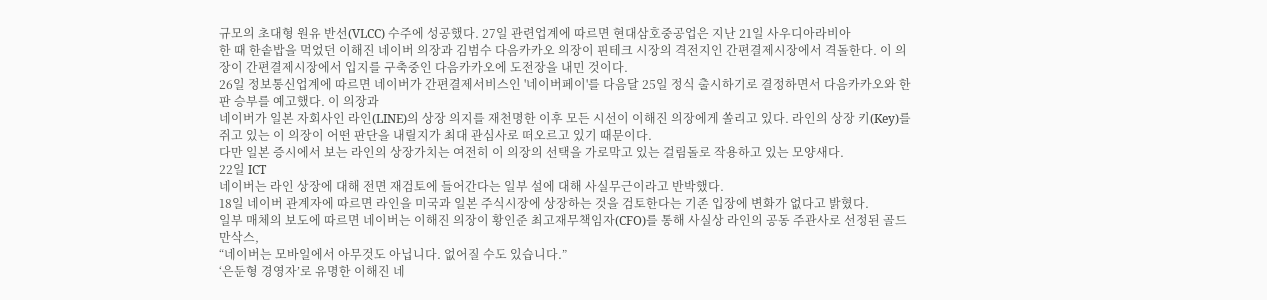규모의 초대형 원유 반선(VLCC) 수주에 성공했다. 27일 관련업계에 따르면 현대삼호중공업은 지난 21일 사우디아라비아
한 때 한솥밥을 먹었던 이해진 네이버 의장과 김범수 다음카카오 의장이 핀테크 시장의 격전지인 간편결제시장에서 격돌한다. 이 의장이 간편결제시장에서 입지를 구축중인 다음카카오에 도전장을 내민 것이다.
26일 정보통신업계에 따르면 네이버가 간편결제서비스인 '네이버페이'를 다음달 25일 정식 출시하기로 결정하면서 다음카카오와 한판 승부를 예고했다. 이 의장과
네이버가 일본 자회사인 라인(LINE)의 상장 의지를 재천명한 이후 모든 시선이 이해진 의장에게 쏠리고 있다. 라인의 상장 키(Key)를 쥐고 있는 이 의장이 어떤 판단을 내릴지가 최대 관심사로 떠오르고 있기 때문이다.
다만 일본 증시에서 보는 라인의 상장가치는 여전히 이 의장의 선택을 가로막고 있는 걸림돌로 작용하고 있는 모양새다.
22일 ICT
네이버는 라인 상장에 대해 전면 재검토에 들어간다는 일부 설에 대해 사실무근이라고 반박했다.
18일 네이버 관계자에 따르면 라인을 미국과 일본 주식시장에 상장하는 것을 검토한다는 기존 입장에 변화가 없다고 밝혔다.
일부 매체의 보도에 따르면 네이버는 이해진 의장이 황인준 최고재무책임자(CFO)를 통해 사실상 라인의 공동 주관사로 선정된 골드만삭스,
“네이버는 모바일에서 아무것도 아닙니다. 없어질 수도 있습니다.”
‘은둔형 경영자’로 유명한 이해진 네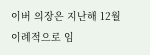이버 의장은 지난해 12월 이례적으로 임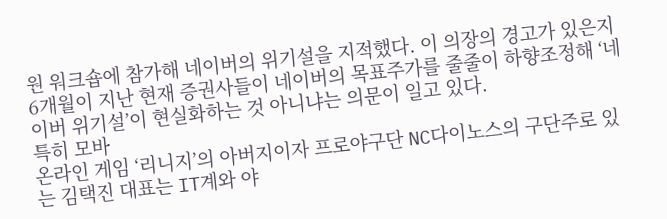원 워크숍에 참가해 네이버의 위기설을 지적했다. 이 의장의 경고가 있은지 6개월이 지난 현재 증권사들이 네이버의 목표주가를 줄줄이 하향조정해 ‘네이버 위기설’이 현실화하는 것 아니냐는 의문이 일고 있다.
특히 모바
온라인 게임 ‘리니지’의 아버지이자 프로야구단 NC다이노스의 구단주로 있는 김택진 대표는 IT계와 야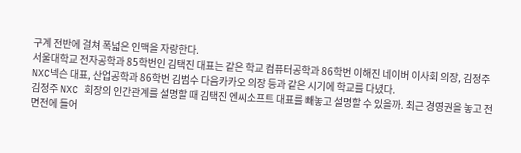구계 전반에 걸쳐 폭넓은 인맥을 자랑한다.
서울대학교 전자공학과 85학번인 김택진 대표는 같은 학교 컴퓨터공학과 86학번 이해진 네이버 이사회 의장, 김정주 NXC넥슨 대표, 산업공학과 86학번 김범수 다음카카오 의장 등과 같은 시기에 학교를 다녔다.
김정주 NXC 회장의 인간관계를 설명할 때 김택진 엔씨소프트 대표를 빼놓고 설명할 수 있을까. 최근 경영권을 놓고 전면전에 들어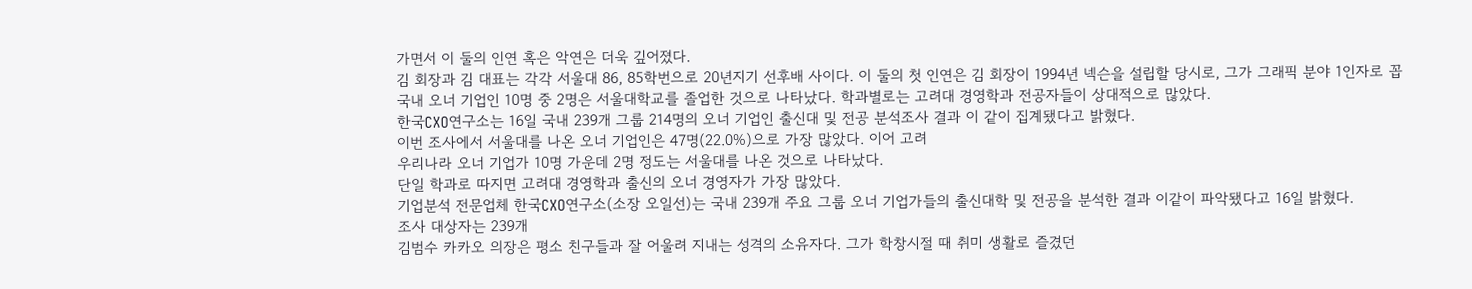가면서 이 둘의 인연 혹은 악연은 더욱 깊어졌다.
김 회장과 김 대표는 각각 서울대 86, 85학번으로 20년지기 선후배 사이다. 이 둘의 첫 인연은 김 회장이 1994년 넥슨을 설립할 당시로, 그가 그래픽 분야 1인자로 꼽
국내 오너 기업인 10명 중 2명은 서울대학교를 졸업한 것으로 나타났다. 학과별로는 고려대 경영학과 전공자들이 상대적으로 많았다.
한국CXO연구소는 16일 국내 239개 그룹 214명의 오너 기업인 출신대 및 전공 분석조사 결과 이 같이 집계됐다고 밝혔다.
이번 조사에서 서울대를 나온 오너 기업인은 47명(22.0%)으로 가장 많았다. 이어 고려
우리나라 오너 기업가 10명 가운데 2명 정도는 서울대를 나온 것으로 나타났다.
단일 학과로 따지면 고려대 경영학과 출신의 오너 경영자가 가장 많았다.
기업분석 전문업체 한국CXO연구소(소장 오일선)는 국내 239개 주요 그룹 오너 기업가들의 출신대학 및 전공을 분석한 결과 이같이 파악됐다고 16일 밝혔다.
조사 대상자는 239개
김범수 카카오 의장은 평소 친구들과 잘 어울려 지내는 성격의 소유자다. 그가 학창시절 때 취미 생활로 즐겼던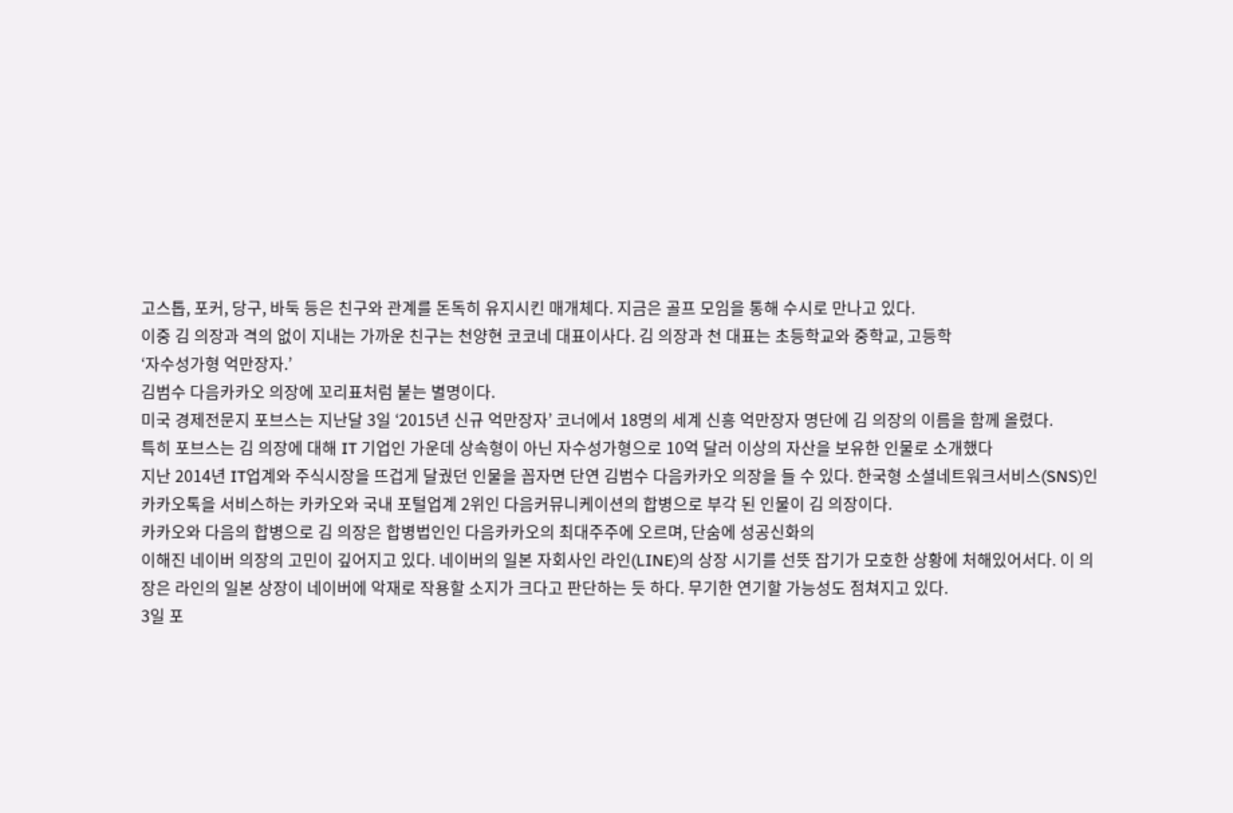고스톱, 포커, 당구, 바둑 등은 친구와 관계를 돈독히 유지시킨 매개체다. 지금은 골프 모임을 통해 수시로 만나고 있다.
이중 김 의장과 격의 없이 지내는 가까운 친구는 천양현 코코네 대표이사다. 김 의장과 천 대표는 초등학교와 중학교, 고등학
‘자수성가형 억만장자.’
김범수 다음카카오 의장에 꼬리표처럼 붙는 별명이다.
미국 경제전문지 포브스는 지난달 3일 ‘2015년 신규 억만장자’ 코너에서 18명의 세계 신흥 억만장자 명단에 김 의장의 이름을 함께 올렸다.
특히 포브스는 김 의장에 대해 IT 기업인 가운데 상속형이 아닌 자수성가형으로 10억 달러 이상의 자산을 보유한 인물로 소개했다
지난 2014년 IT업계와 주식시장을 뜨겁게 달궜던 인물을 꼽자면 단연 김범수 다음카카오 의장을 들 수 있다. 한국형 소셜네트워크서비스(SNS)인 카카오톡을 서비스하는 카카오와 국내 포털업계 2위인 다음커뮤니케이션의 합병으로 부각 된 인물이 김 의장이다.
카카오와 다음의 합병으로 김 의장은 합병법인인 다음카카오의 최대주주에 오르며, 단숨에 성공신화의
이해진 네이버 의장의 고민이 깊어지고 있다. 네이버의 일본 자회사인 라인(LINE)의 상장 시기를 선뜻 잡기가 모호한 상황에 처해있어서다. 이 의장은 라인의 일본 상장이 네이버에 악재로 작용할 소지가 크다고 판단하는 듯 하다. 무기한 연기할 가능성도 점쳐지고 있다.
3일 포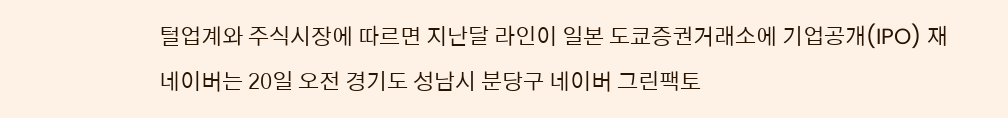털업계와 주식시장에 따르면 지난달 라인이 일본 도쿄증권거래소에 기업공개(IPO) 재
네이버는 20일 오전 경기도 성남시 분당구 네이버 그린팩토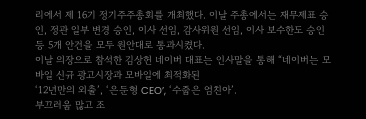리에서 제 16기 정기주주총회를 개최했다. 이날 주총에서는 재무제표 승인, 정관 일부 변경 승인, 이사 선임, 감사위원 선임, 이사 보수한도 승인 등 5개 안건을 모두 원안대로 통과시켰다.
이날 의장으로 참석한 김상헌 네이버 대표는 인사말을 통해 “네이버는 모바일 신규 광고시장과 모바일에 최적화된
‘12년만의 외출’, ‘은둔형 CEO’, ‘수줍은 엄친아’.
부끄러움 많고 조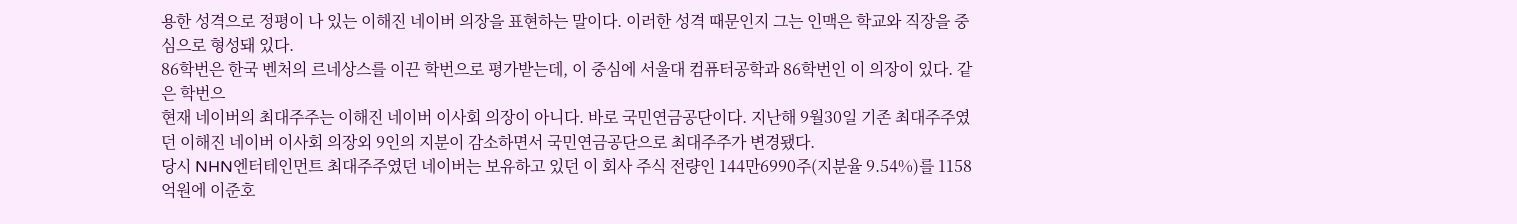용한 성격으로 정평이 나 있는 이해진 네이버 의장을 표현하는 말이다. 이러한 성격 때문인지 그는 인맥은 학교와 직장을 중심으로 형성돼 있다.
86학번은 한국 벤처의 르네상스를 이끈 학번으로 평가받는데, 이 중심에 서울대 컴퓨터공학과 86학번인 이 의장이 있다. 같은 학번으
현재 네이버의 최대주주는 이해진 네이버 이사회 의장이 아니다. 바로 국민연금공단이다. 지난해 9월30일 기존 최대주주였던 이해진 네이버 이사회 의장외 9인의 지분이 감소하면서 국민연금공단으로 최대주주가 변경됐다.
당시 NHN엔터테인먼트 최대주주였던 네이버는 보유하고 있던 이 회사 주식 전량인 144만6990주(지분율 9.54%)를 1158억원에 이준호